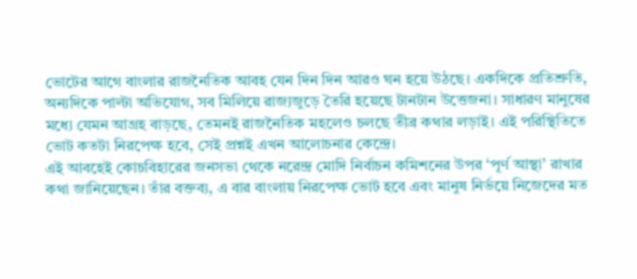ভোটের আগে বাংলার রাজনৈতিক আবহ যেন দিন দিন আরও ঘন হয়ে উঠছে। একদিকে প্রতিশ্রুতি, অন্যদিকে পাল্টা অভিযোগ, সব মিলিয়ে রাজ্যজুড়ে তৈরি হয়েছে টানটান উত্তেজনা। সাধারণ মানুষের মধ্যে যেমন আগ্রহ বাড়ছে, তেমনই রাজনৈতিক মহলেও চলছে তীব্র কথার লড়াই। এই পরিস্থিতিতে ভোট কতটা নিরপেক্ষ হবে, সেই প্রশ্নই এখন আলোচনার কেন্দ্রে।
এই আবহেই কোচবিহারের জনসভা থেকে নরেন্দ্র মোদি নির্বাচন কমিশনের উপর ‘পূর্ণ আস্থা’ রাখার কথা জানিয়েছেন। তাঁর বক্তব্য, এ বার বাংলায় নিরপেক্ষ ভোট হবে এবং মানুষ নির্ভয়ে নিজেদের মত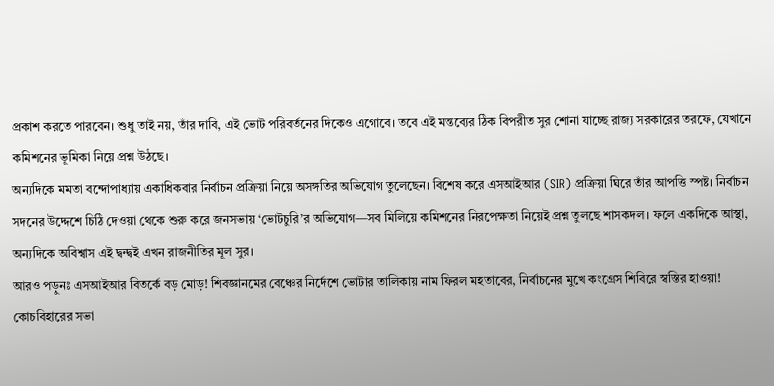প্রকাশ করতে পারবেন। শুধু তাই নয়, তাঁর দাবি, এই ভোট পরিবর্তনের দিকেও এগোবে। তবে এই মন্তব্যের ঠিক বিপরীত সুর শোনা যাচ্ছে রাজ্য সরকারের তরফে, যেখানে কমিশনের ভূমিকা নিয়ে প্রশ্ন উঠছে।
অন্যদিকে মমতা বন্দোপাধ্যায় একাধিকবার নির্বাচন প্রক্রিয়া নিয়ে অসঙ্গতির অভিযোগ তুলেছেন। বিশেষ করে এসআইআর (SIR) প্রক্রিয়া ঘিরে তাঁর আপত্তি স্পষ্ট। নির্বাচন সদনের উদ্দেশে চিঠি দেওয়া থেকে শুরু করে জনসভায় ‘ভোটচুরি’র অভিযোগ—সব মিলিয়ে কমিশনের নিরপেক্ষতা নিয়েই প্রশ্ন তুলছে শাসকদল। ফলে একদিকে আস্থা, অন্যদিকে অবিশ্বাস এই দ্বন্দ্বই এখন রাজনীতির মূল সুর।
আরও পড়ুনঃ এসআইআর বিতর্কে বড় মোড়! শিবজ্ঞানমের বেঞ্চের নির্দেশে ভোটার তালিকায় নাম ফিরল মহতাবের, নির্বাচনের মুখে কংগ্রেস শিবিরে স্বস্তির হাওয়া!
কোচবিহারের সভা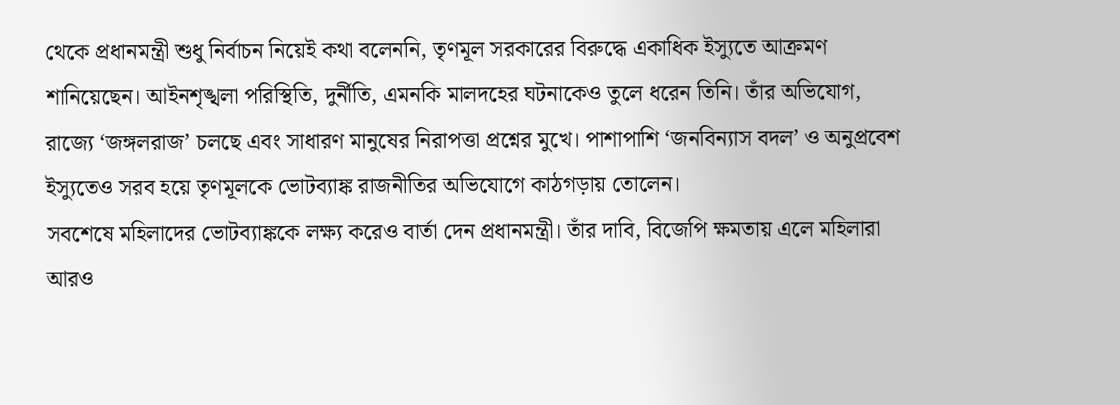থেকে প্রধানমন্ত্রী শুধু নির্বাচন নিয়েই কথা বলেননি, তৃণমূল সরকারের বিরুদ্ধে একাধিক ইস্যুতে আক্রমণ শানিয়েছেন। আইনশৃঙ্খলা পরিস্থিতি, দুর্নীতি, এমনকি মালদহের ঘটনাকেও তুলে ধরেন তিনি। তাঁর অভিযোগ, রাজ্যে ‘জঙ্গলরাজ’ চলছে এবং সাধারণ মানুষের নিরাপত্তা প্রশ্নের মুখে। পাশাপাশি ‘জনবিন্যাস বদল’ ও অনুপ্রবেশ ইস্যুতেও সরব হয়ে তৃণমূলকে ভোটব্যাঙ্ক রাজনীতির অভিযোগে কাঠগড়ায় তোলেন।
সবশেষে মহিলাদের ভোটব্যাঙ্ককে লক্ষ্য করেও বার্তা দেন প্রধানমন্ত্রী। তাঁর দাবি, বিজেপি ক্ষমতায় এলে মহিলারা আরও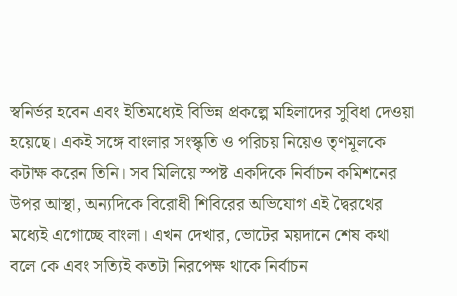স্বনির্ভর হবেন এবং ইতিমধ্যেই বিভিন্ন প্রকল্পে মহিলাদের সুবিধা দেওয়া হয়েছে। একই সঙ্গে বাংলার সংস্কৃতি ও পরিচয় নিয়েও তৃণমূলকে কটাক্ষ করেন তিনি। সব মিলিয়ে স্পষ্ট একদিকে নির্বাচন কমিশনের উপর আস্থা, অন্যদিকে বিরোধী শিবিরের অভিযোগ এই দ্বৈরথের মধ্যেই এগোচ্ছে বাংলা। এখন দেখার, ভোটের ময়দানে শেষ কথা বলে কে এবং সত্যিই কতটা নিরপেক্ষ থাকে নির্বাচন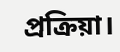প্রক্রিয়া।